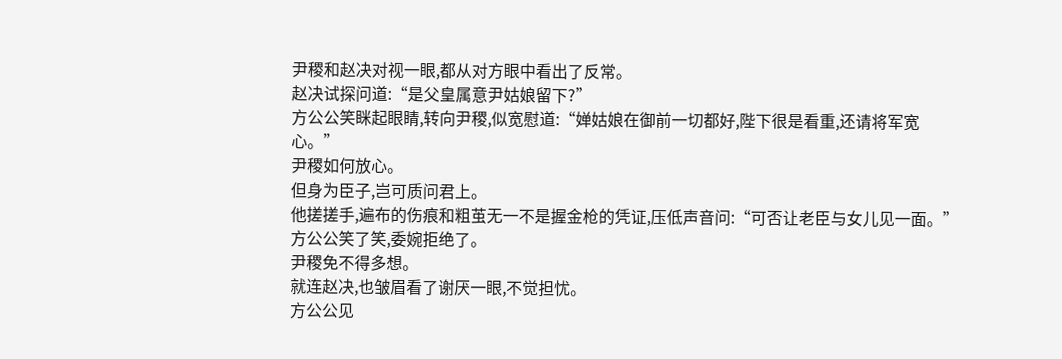尹稷和赵决对视一眼,都从对方眼中看出了反常。
赵决试探问道:“是父皇属意尹姑娘留下?”
方公公笑眯起眼睛,转向尹稷,似宽慰道:“婵姑娘在御前一切都好,陛下很是看重,还请将军宽心。”
尹稷如何放心。
但身为臣子,岂可质问君上。
他搓搓手,遍布的伤痕和粗茧无一不是握金枪的凭证,压低声音问:“可否让老臣与女儿见一面。”
方公公笑了笑,委婉拒绝了。
尹稷免不得多想。
就连赵决,也皱眉看了谢厌一眼,不觉担忧。
方公公见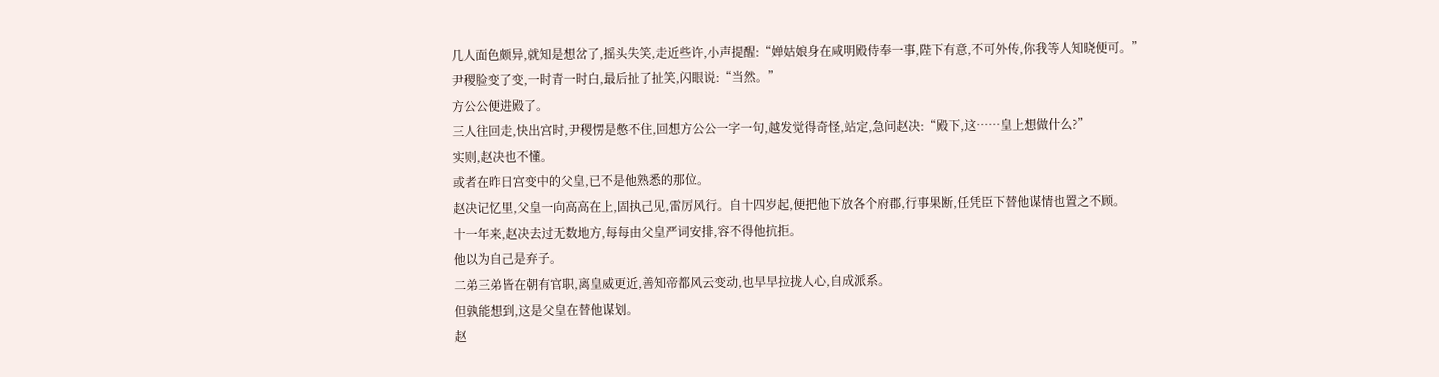几人面色颇异,就知是想岔了,摇头失笑,走近些许,小声提醒:“婵姑娘身在咸明殿侍奉一事,陛下有意,不可外传,你我等人知晓便可。”
尹稷脸变了变,一时青一时白,最后扯了扯笑,闪眼说:“当然。”
方公公便进殿了。
三人往回走,快出宫时,尹稷愣是憋不住,回想方公公一字一句,越发觉得奇怪,站定,急问赵决:“殿下,这……皇上想做什么?”
实则,赵决也不懂。
或者在昨日宫变中的父皇,已不是他熟悉的那位。
赵决记忆里,父皇一向高高在上,固执己见,雷厉风行。自十四岁起,便把他下放各个府郡,行事果断,任凭臣下替他谋情也置之不顾。
十一年来,赵决去过无数地方,每每由父皇严词安排,容不得他抗拒。
他以为自己是弃子。
二弟三弟皆在朝有官职,离皇威更近,善知帝都风云变动,也早早拉拢人心,自成派系。
但孰能想到,这是父皇在替他谋划。
赵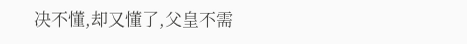决不懂,却又懂了,父皇不需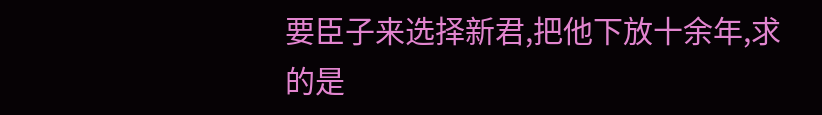要臣子来选择新君,把他下放十余年,求的是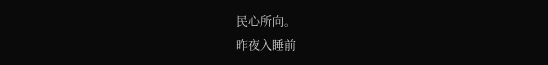民心所向。
昨夜入睡前